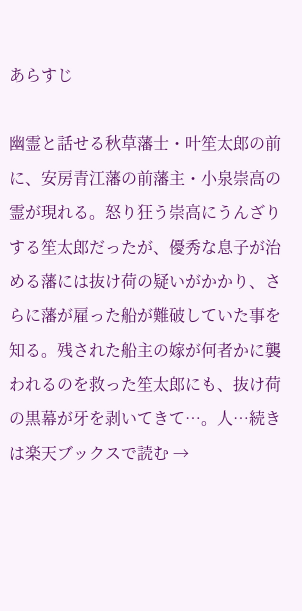あらすじ

幽霊と話せる秋草藩士・叶笙太郎の前に、安房青江藩の前藩主・小泉崇高の霊が現れる。怒り狂う崇高にうんざりする笙太郎だったが、優秀な息子が治める藩には抜け荷の疑いがかかり、さらに藩が雇った船が難破していた事を知る。残された船主の嫁が何者かに襲われるのを救った笙太郎にも、抜け荷の黒幕が牙を剥いてきて…。人…続きは楽天ブックスで読む →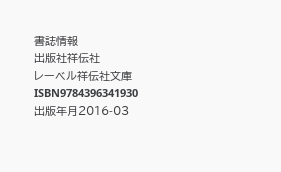書誌情報
出版社祥伝社
レーベル祥伝社文庫
ISBN9784396341930
出版年月2016-03